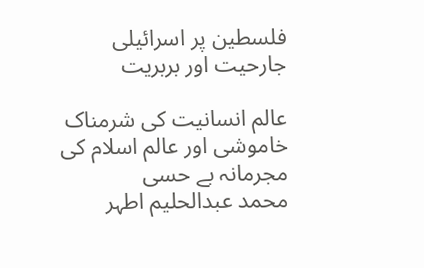فلسطین پر اسرائیلی جارحیت اور بربریت

عالم انسانیت کی شرمناک خاموشی اور عالم اسلام کی مجرمانہ بے حسی
محمد عبدالحلیم اطہر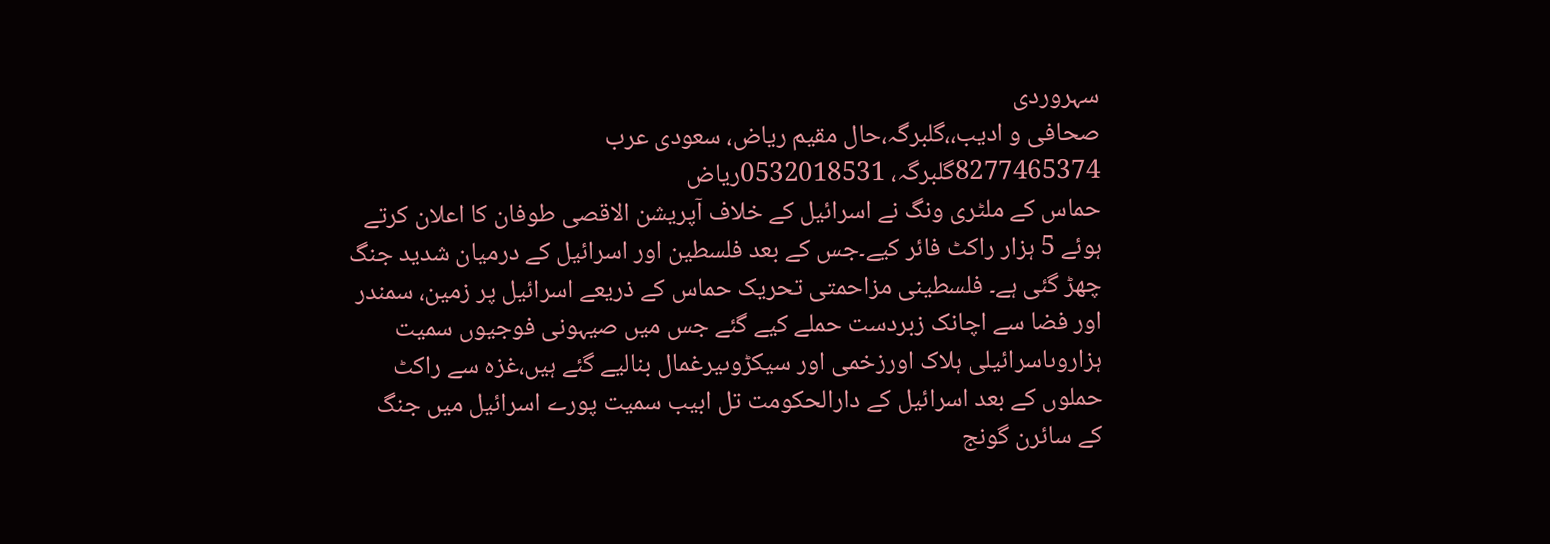سہروردی
صحافی و ادیب،،گلبرگہ،حال مقیم ریاض، سعودی عرب
8277465374گلبرگہ، 0532018531ریاض
حماس کے ملٹری ونگ نے اسرائیل کے خلاف آپریشن الاقصی طوفان کا اعلان کرتے ہوئے 5 ہزار راکٹ فائر کیے۔جس کے بعد فلسطین اور اسرائیل کے درمیان شدید جنگ چھڑ گئی ہے۔ فلسطینی مزاحمتی تحریک حماس کے ذریعے اسرائیل پر زمین، سمندر اور فضا سے اچانک زبردست حملے کیے گئے جس میں صیہونی فوجیوں سمیت ہزاروںاسرائیلی ہلاک اورزخمی اور سیکڑوںیرغمال بنالیے گئے ہیں،غزہ سے راکٹ حملوں کے بعد اسرائیل کے دارالحکومت تل ابیب سمیت پورے اسرائیل میں جنگ کے سائرن گونج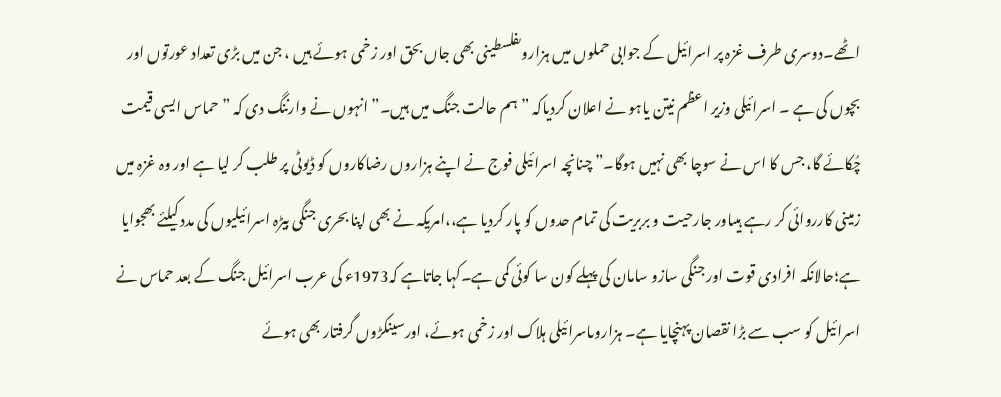اٹھے۔دوسری طرف غزہ پر اسرائیل کے جوابی حملوں میں ہزاروںفلسطینی بھی جاں بحق اور زخمی ہوئے ہیں ، جن میں بڑی تعداد عورتوں اور بچوں کی ہے ۔ اسرائیلی وزیر اعظم نیتن یاہو نے اعلان کردیاکہ ”ہم حالت جنگ میں ہیں۔” انہوں نے وارننگ دی کہ ”حماس ایسی قیمت چُکائے گا، جس کا اس نے سوچا بھی نہیں ہوگا۔” چنانچہ اسرائیلی فوج نے اپنے ہزاروں رضاکاروں کو ڈیوٹی پر طلب کر لیا ہے اور وہ غزہ میں زمینی کارروائی کر رہے ہیںاور جارحیت و بربریت کی تمام حدوں کو پار کردیا ہے،،امریکہ نے بھی اپنا بحری جنگی بیڑہ اسرائیلیوں کی مدد کیلئے بھجوایا ہے؛حالانکہ افرادی قوت اور جنگی سازو سامان کی پہلے کون سا کوئی کمی ہے۔کہا جاتاہے کہ1973ء کی عرب اسرائیل جنگ کے بعد حماس نے اسرائیل کو سب سے بڑا نقصان پہنچایا ہے۔ ہزاروںاسرائیلی ہلاک اور زخمی ہوئے، اورسینکڑوں گرفتار بھی ہوئے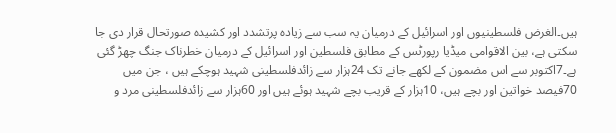ہیں۔الغرض فلسطینیوں اور اسرائیل کے درمیان یہ سب سے زیادہ پرتشدد اور کشیدہ صورتحال قرار دی جا سکتی ہے، بین الاقوامی میڈیا رپورٹس کے مطابق فلسطین اور اسرائیل کے درمیان خطرناک جنگ چھڑ گئی ہے۔7اکتوبر سے اس مضمون کے لکھے جانے تک 24ہزار سے زائدفلسطینی شہید ہوچکے ہیں ، جن میں 70فیصد خواتین اور بچے ہیں، 10ہزار کے قریب بچے شہید ہوئے ہیں اور 60ہزار سے زائدفلسطینی مرد و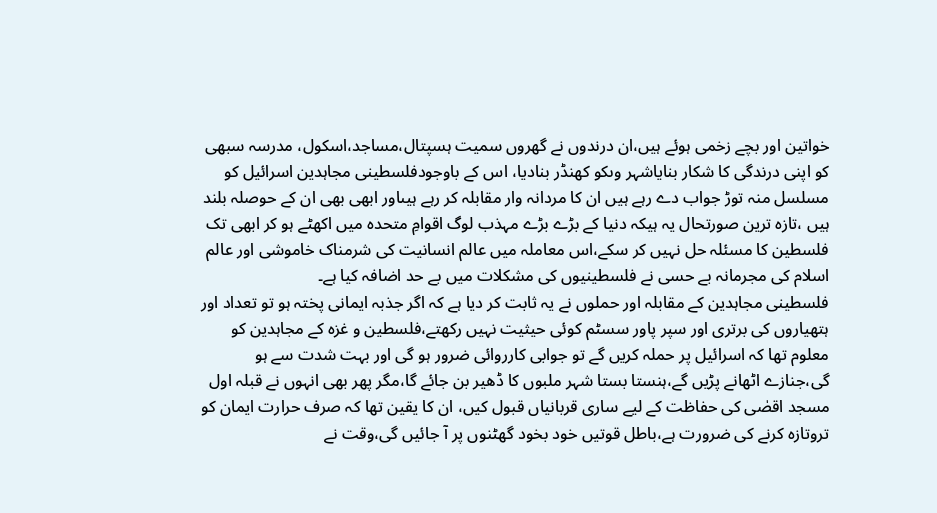خواتین اور بچے زخمی ہوئے ہیں،ان درندوں نے گھروں سمیت ہسپتال،مساجد،اسکول، مدرسہ سبھی کو اپنی درندگی کا شکار بنایاشہر وںکو کھنڈر بنادیا، اس کے باوجودفلسطینی مجاہدین اسرائیل کو مسلسل منہ توڑ جواب دے رہے ہیں ان کا مردانہ وار مقابلہ کر رہے ہیںاور ابھی بھی ان کے حوصلہ بلند ہیں ،تازہ ترین صورتحال یہ ہیکہ دنیا کے بڑے بڑے مہذب لوگ اقوامِ متحدہ میں اکھٹے ہو کر ابھی تک فلسطین کا مسئلہ حل نہیں کر سکے،اس معاملہ میں عالم انسانیت کی شرمناک خاموشی اور عالم اسلام کی مجرمانہ بے حسی نے فلسطینیوں کی مشکلات میں بے حد اضافہ کیا ہے۔
فلسطینی مجاہدین کے مقابلہ اور حملوں نے یہ ثابت کر دیا ہے کہ اگر جذبہ ایمانی پختہ ہو تو تعداد اور ہتھیاروں کی برتری اور سپر پاور سسٹم کوئی حیثیت نہیں رکھتے،فلسطین و غزہ کے مجاہدین کو معلوم تھا کہ اسرائیل پر حملہ کریں گے تو جوابی کارروائی ضرور ہو گی اور بہت شدت سے ہو گی،جنازے اٹھانے پڑیں گے،ہنستا بستا شہر ملبوں کا ڈھیر بن جائے گا،مگر پھر بھی انہوں نے قبلہ اول مسجد اقصٰی کی حفاظت کے لیے ساری قربانیاں قبول کیں، ان کا یقین تھا کہ صرف حرارت ایمان کو تروتازہ کرنے کی ضرورت ہے،باطل قوتیں خود بخود گھٹنوں پر آ جائیں گی،وقت نے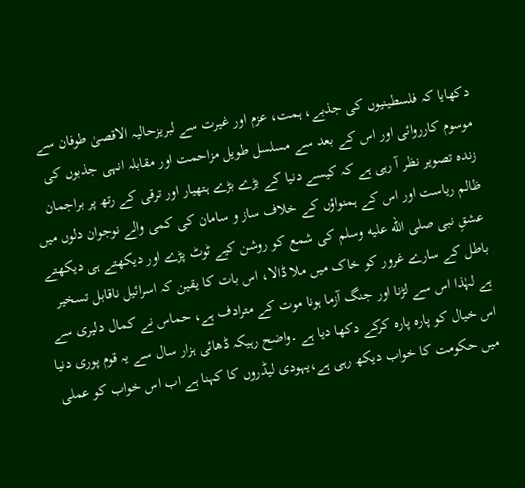دکھایا کہ فلسطینیوں کی جذبے، ہمت، عزم اور غیرت سے لبریزحالیہ الاقصیٰ طوفان سے موسوم کارروائی اور اس کے بعد سے مسلسل طویل مزاحمت اور مقابلہ انہی جذبوں کی زندہ تصویر نظر آ رہی ہے کہ کیسے دنیا کے بڑے بڑے ہتھیار اور ترقی کے رتھ پر براجمان ظالم ریاست اور اس کے ہمنواؤں کے خلاف ساز و سامان کی کمی والے نوجوان دلوں میں عشقِ نبی صلى الله عليه وسلم کی شمع کو روشن کیے ٹوٹ پڑے اور دیکھتے ہی دیکھتے باطل کے سارے غرور کو خاک میں ملا ڈالا، اس بات کا یقین کہ اسرائیل ناقابل تسخیر ہے لہٰذا اس سے لڑنا اور جنگ آزما ہونا موت کے مترادف ہے، حماس نے کمال دلیری سے اس خیال کو پارہ پارہ کرکے دکھا دیا ہے ۔واضح رہیکہ ڈھائی ہزار سال سے یہ قوم پوری دنیا میں حکومت کا خواب دیکھ رہی ہے،یہودی لیڈروں کا کہنا ہے اب اس خواب کو عملی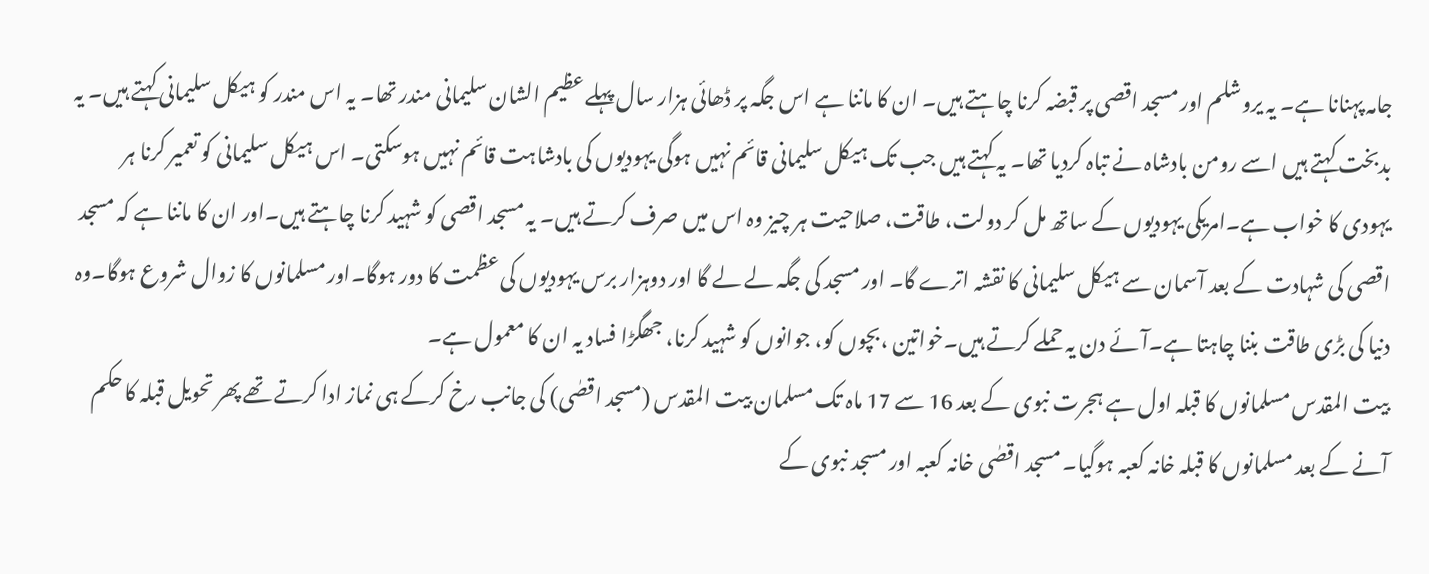جامہ پہنانا ہے۔ یہ یروشلم اور مسجد اقصی پر قبضہ کرنا چاہتے ہیں۔ ان کا ماننا ہے اس جگہ پر ڈھائی ہزار سال پہلے عظیم الشان سلیمانی مندر تھا۔ یہ اس مندر کو ہیکل سلیمانی کہتے ہیں۔ یہ بدبخت کہتے ہیں اسے رومن بادشاہ نے تباہ کردیا تھا۔ یہ کہتے ہیں جب تک ہیکل سلیمانی قائم نہیں ہوگی یہودیوں کی بادشاہت قائم نہیں ہوسکتی۔ اس ہیکل سلیمانی کو تعمیر کرنا ہر یہودی کا خواب ہے۔امریکی یہودیوں کے ساتھ مل کر دولت، طاقت، صلاحیت ہر چیز وہ اس میں صرف کرتے ہیں۔ یہ مسجد اقصی کو شہید کرنا چاہتے ہیں۔اور ان کا ماننا ہے کہ مسجد اقصی کی شہادت کے بعد آسمان سے ہیکل سلیمانی کا نقشہ اترے گا۔ اور مسجد کی جگہ لے لے گا اور دوہزار برس یہودیوں کی عظمت کا دور ہوگا۔اور مسلمانوں کا زوال شروع ہوگا۔وہ دنیا کی بڑی طاقت بننا چاہتا ہے۔آئے دن یہ حملے کرتے ہیں۔خواتین ،بچوں کو، جوانوں کو شہید کرنا، جھگڑا فساد یہ ان کا معمول ہے۔
بیت المقدس مسلمانوں کا قبلہ اول ہے ہجرت نبوی کے بعد 16 سے 17 ماہ تک مسلمان بیت المقدس (مسجد اقصٰی) کی جانب رخ کرکے ہی نماز ادا کرتے تھے پھر تحویل قبلہ کا حکم آنے کے بعد مسلمانوں کا قبلہ خانہ کعبہ ہوگیا۔ مسجد اقصٰی خانہ کعبہ اور مسجد نبوی کے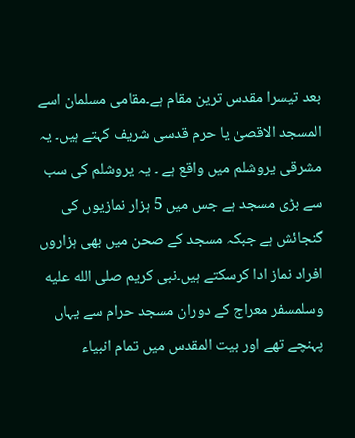بعد تیسرا مقدس ترین مقام ہے۔مقامی مسلمان اسے المسجد الاقصیٰ یا حرم قدسی شریف کہتے ہیں۔ یہ مشرقی یروشلم میں واقع ہے ۔ یہ یروشلم کی سب سے بڑی مسجد ہے جس میں 5 ہزار نمازیوں کی گنجائش ہے جبکہ مسجد کے صحن میں بھی ہزاروں افراد نماز ادا کرسکتے ہیں۔نبی کریم صلى الله عليه وسلمسفر معراج کے دوران مسجد حرام سے یہاں پہنچے تھے اور بیت المقدس میں تمام انبیاء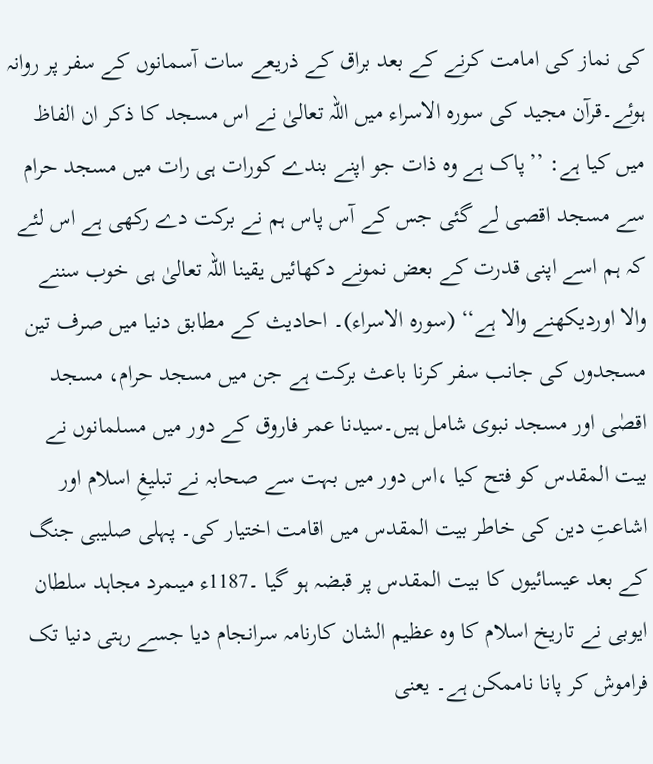کی نماز کی امامت کرنے کے بعد براق کے ذریعے سات آسمانوں کے سفر پر روانہ ہوئے۔قرآن مجید کی سورہ الاسراء میں اللہ تعالیٰ نے اس مسجد کا ذکر ان الفاظ میں کیا ہے: ’’پاک ہے وہ ذات جو اپنے بندے کورات ہی رات میں مسجد حرام سے مسجد اقصی لے گئی جس کے آس پاس ہم نے برکت دے رکھی ہے اس لئے کہ ہم اسے اپنی قدرت کے بعض نمونے دکھائیں یقینا اللہ تعالیٰ ہی خوب سننے والا اوردیکھنے والا ہے‘‘ (سورہ الاسراء)۔ احادیث کے مطابق دنیا میں صرف تین مسجدوں کی جانب سفر کرنا باعث برکت ہے جن میں مسجد حرام، مسجد اقصٰی اور مسجد نبوی شامل ہیں۔سیدنا عمر فاروق کے دور میں مسلمانوں نے بیت المقدس کو فتح کیا ،اس دور میں بہت سے صحابہ نے تبلیغِ اسلام اور اشاعتِ دین کی خاطر بیت المقدس میں اقامت اختیار کی۔ پہلی صلیبی جنگ کے بعد عیسائیوں کا بیت المقدس پر قبضہ ہو گیا ۔1187ء میںمرد مجاہد سلطان ایوبی نے تاریخ اسلام کا وہ عظیم الشان کارنامہ سرانجام دیا جسے رہتی دنیا تک فراموش کر پانا ناممکن ہے۔ یعنی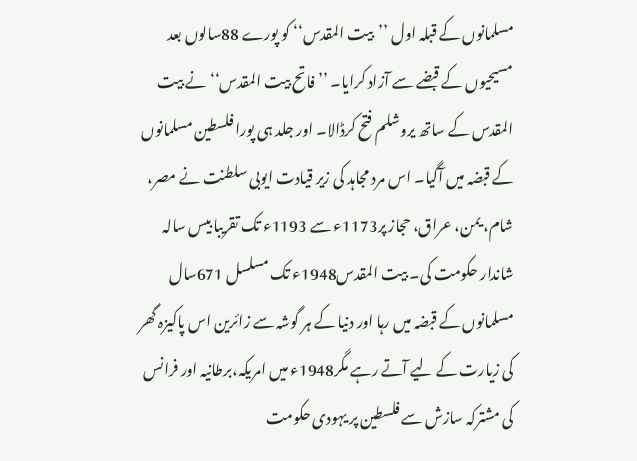مسلمانوں کے قبلہ اول ’’بیت المقدس‘‘ کو پورے 88سالوں بعد مسیحیوں کے قبضے سے آزاد کرایا۔ ’’فاتح بیت المقدس‘‘ نے بیت المقدس کے ساتھ یروشلم فتح کرڈالا۔ اور جلد ہی پورا فلسطین مسلمانوں کے قبضہ میں آگیا۔ اس مرد مجاہد کی زیر قیادت ایوبی سلطنت نے مصر، شام، یمن، عراق، حجاز پر1173ء سے 1193ء تک تقریبا بیس سالہ شاندار حکومت کی۔ بیت المقدس1948ء تک مسلسل 671سال مسلمانوں کے قبضہ میں رہا اور دنیا کے ہر گوشہ سے زائرین اس پاکیزہ گھر کی زیارت کے لیے آتے رہے مگر1948ء میں امریکہ،برطانیہ اور فرانس کی مشترکہ سازش سے فلسطین پر یہودی حکومت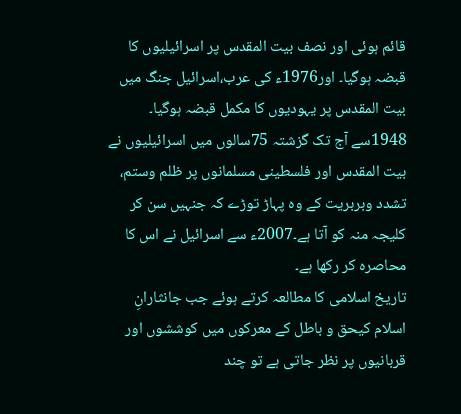قائم ہوئی اور نصف بیت المقدس پر اسرائیلیوں کا قبضہ ہوگیا۔ اور1976ء کی عرب،اسرائیل جنگ میں بیت المقدس پر یہودیوں کا مکمل قبضہ ہوگیا۔ 1948سے آج تک گزشتہ 75سالوں میں اسرائیلیوں نے بیت المقدس اور فلسطینی مسلمانوں پر ظلم وستم، تشدد وبربریت کے وہ پہاڑ توڑے کہ جنہیں سن کر کلیجہ منہ کو آتا ہے۔2007ء سے اسرائیل نے اس کا محاصرہ کر رکھا ہے۔
تاریخ اسلامی کا مطالعہ کرتے ہوئے جب جانثارانِ اسلام کیحق و باطل کے معرکوں میں کوششوں اور قربانیوں پر نظر جاتی ہے تو چند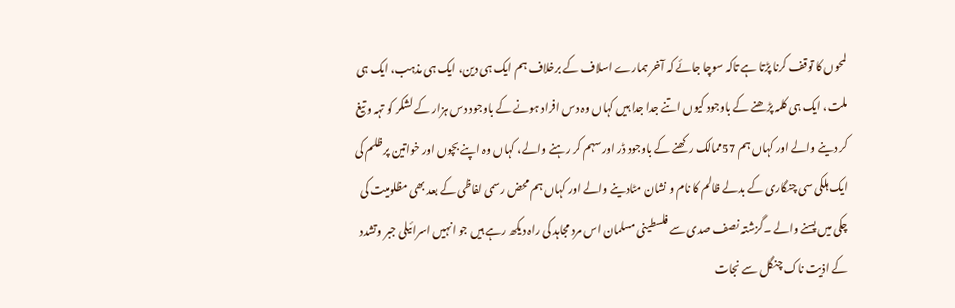لمحوں کا توقف کرنا پڑتا ہے تاکہ سوچا جائے کہ آخر ہمارے اسلاف کے برخلاف ہم ایک ہی دین، ایک ہی مذہب، ایک ہی ملت، ایک ہی کلمہ پڑھنے کے باوجود کیوں اتنے جدا جدا ہیں کہاں وہ دس افراد ہونے کے باوجود دس ہزار کے لشکر کو تہہ و تیغ کر دینے والے اور کہاں ہم 57ممالک رکھنے کے باوجود ڈر اور سہم کر رہنے والے، کہاں وہ اپنے بچوں اور خواتین پر ظلم کی ایک ہلکی سی چنگاری کے بدلے ظالم کا نام و نشان مٹادینے والے اور کہاں ہم محض رسمی لفاظی کے بعد بھی مظلومیت کی چکی میں پسنے والے ۔گزشتہ نصف صدی سے فلسطینی مسلمان اس مرد مجاہد کی راہ دیکھ رہے ہیں جو انہیں اسرائیلی جبر وتشدد کے اذیت ناک چنگل سے نجات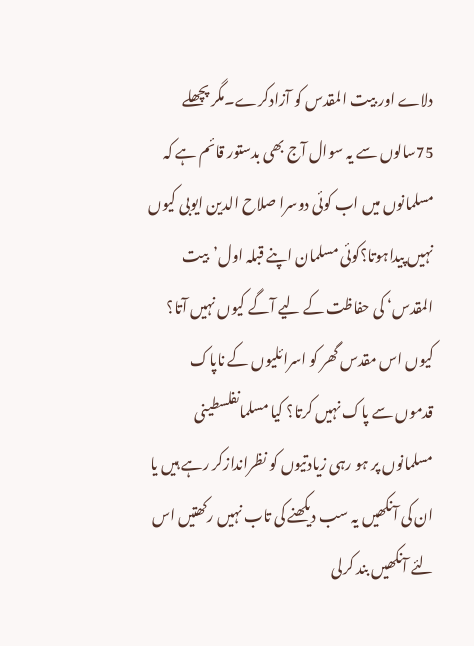دلاے اور بیت المقدس کو آزادکرے۔مگر پچھلے 75سالوں سے یہ سوال آج بھی بدستور قائم ہے کہ مسلمانوں میں اب کوئی دوسرا صلاح الدین ایوبی کیوں نہیں پیداہوتا؟کوئی مسلمان اپنے قبلہ اول’بیت المقدس‘ کی حفاظت کے لیے آگے کیوں نہیں آتا؟ کیوں اس مقدس گھر کو اسرائلیوں کے ناپاک قدموں سے پاک نہیں کرتا؟ کیا مسلمانفلسطینی مسلمانوں پر ہو رہی زیادتیوں کو نظراندازکر رہے ہیں یا ان کی آنکھیں یہ سب دیکھنے کی تاب نہیں رکھتیں اس لئے آنکھیں بند کرلی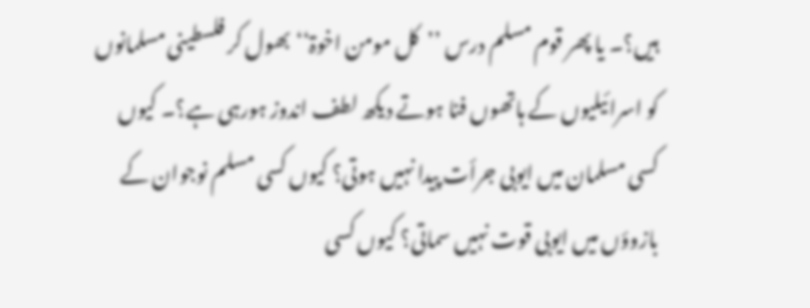ہیں؟۔ یا پھر قوم مسلم درس ’’کل مومن اخوۃ‘‘بھول کر فلسطینی مسلمانوں کو اسرائیلیوں کے ہاتھوں فنا ہوتے دیکھ لطف اندوز ہورہی ہے؟۔ کیوں کسی مسلمان میں ایوبی جرأت پیدا نہیں ہوتی؟ کیوں کسی مسلم نوجوان کے بازوؤں میں ایوبی قوت نہیں سماتی؟ کیوں کسی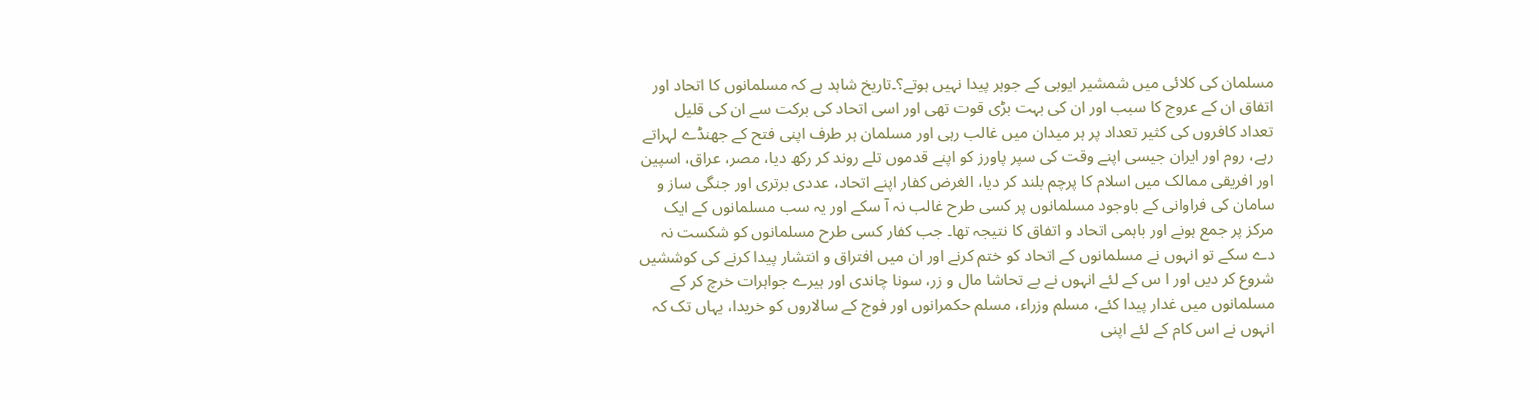مسلمان کی کلائی میں شمشیر ایوبی کے جوہر پیدا نہیں ہوتے؟۔تاریخ شاہد ہے کہ مسلمانوں کا اتحاد اور اتفاق ان کے عروج کا سبب اور ان کی بہت بڑی قوت تھی اور اسی اتحاد کی برکت سے ان کی قلیل تعداد کافروں کی کثیر تعداد پر ہر میدان میں غالب رہی اور مسلمان ہر طرف اپنی فتح کے جھنڈے لہراتے رہے، روم اور ایران جیسی اپنے وقت کی سپر پاورز کو اپنے قدموں تلے روند کر رکھ دیا، مصر، عراق، اسپین اور افریقی ممالک میں اسلام کا پرچم بلند کر دیا، الغرض کفار اپنے اتحاد، عددی برتری اور جنگی ساز و سامان کی فراوانی کے باوجود مسلمانوں پر کسی طرح غالب نہ آ سکے اور یہ سب مسلمانوں کے ایک مرکز پر جمع ہونے اور باہمی اتحاد و اتفاق کا نتیجہ تھا۔ جب کفار کسی طرح مسلمانوں کو شکست نہ دے سکے تو انہوں نے مسلمانوں کے اتحاد کو ختم کرنے اور ان میں افتراق و انتشار پیدا کرنے کی کوششیں شروع کر دیں اور ا س کے لئے انہوں نے بے تحاشا مال و زر، سونا چاندی اور ہیرے جواہرات خرچ کر کے مسلمانوں میں غدار پیدا کئے، مسلم وزراء، مسلم حکمرانوں اور فوج کے سالاروں کو خریدا، یہاں تک کہ انہوں نے اس کام کے لئے اپنی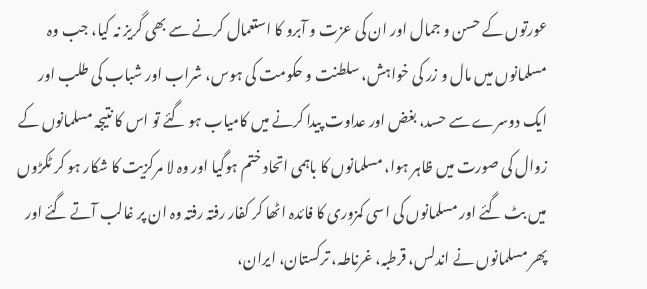عورتوں کے حسن و جمال اور ان کی عزت و آبرو کا استعمال کرنے سے بھی گریز نہ کیا، جب وہ مسلمانوں میں مال و زر کی خواہش، سلطنت و حکومت کی ہوس، شراب اور شباب کی طلب اور ایک دوسرے سے حسد، بغض اور عداوت پیدا کرنے میں کامیاب ہو گئے تو اس کا نتیجہ مسلمانوں کے زوال کی صورت میں ظاہر ہوا، مسلمانوں کا باہمی اتحاد ختم ہوگیا اور وہ لا مرکزیت کا شکار ہو کر ٹکڑوں میں بٹ گئے اور مسلمانوں کی اسی کمزوری کا فائدہ اٹھا کر کفار رفتہ رفتہ وہ ان پر غالب آتے گئے اور پھر مسلمانوں نے اندلس، قرطبہ، غرناطہ، ترکستان، ایران،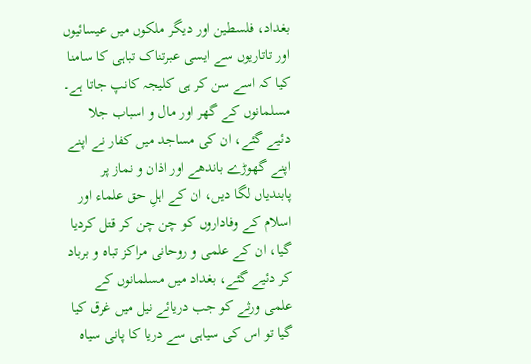بغداد، فلسطین اور دیگر ملکوں میں عیسائیوں اور تاتاریوں سے ایسی عبرتناک تباہی کا سامنا کیا کہ اسے سن کر ہی کلیجہ کانپ جاتا ہے۔ مسلمانوں کے گھر اور مال و اسباب جلا دئیے گئے، ان کی مساجد میں کفار نے اپنے اپنے گھوڑے باندھے اور اذان و نماز پر پابندیاں لگا دیں، ان کے اہلِ حق علماء اور اسلام کے وفاداروں کو چن چن کر قتل کردیا گیا، ان کے علمی و روحانی مراکز تباہ و برباد کر دئیے گئے، بغداد میں مسلمانوں کے علمی ورثے کو جب دریائے نیل میں غرق کیا گیا تو اس کی سیاہی سے دریا کا پانی سیاہ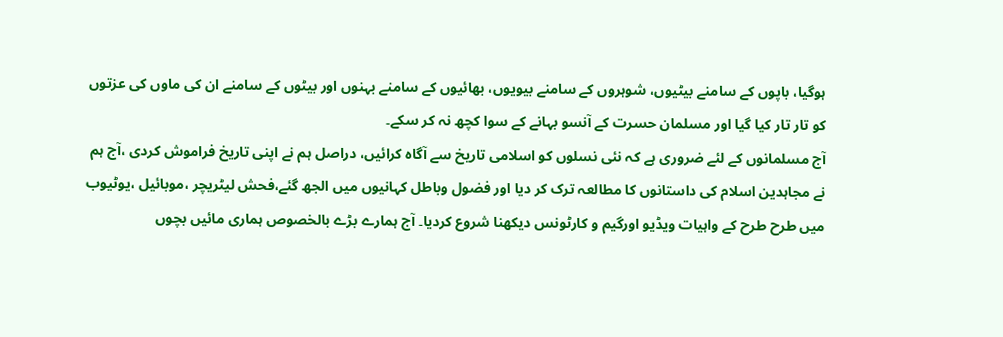ہوگیا، باپوں کے سامنے بیٹیوں، شوہروں کے سامنے بیویوں، بھائیوں کے سامنے بہنوں اور بیٹوں کے سامنے ان کی ماوں کی عزتوں کو تار تار کیا گیا اور مسلمان حسرت کے آنسو بہانے کے سوا کچھ نہ کر سکے۔
آج مسلمانوں کے لئے ضروری ہے کہ نئی نسلوں کو اسلامی تاریخ سے آگاہ کرائیں، دراصل ہم نے اپنی تاریخ فراموش کردی ،آج ہم نے مجاہدین اسلام کی داستانوں کا مطالعہ ترک کر دیا اور فضول وباطل کہانیوں میں الجھ گئے،فحش لیٹریچر ،موبائیل ،یوٹیوب میں طرح طرح کے واہیات ویڈیو اورگیم و کارٹونس دیکھنا شروع کردیا۔ آج ہمارے بڑے بالخصوص ہماری مائیں بچوں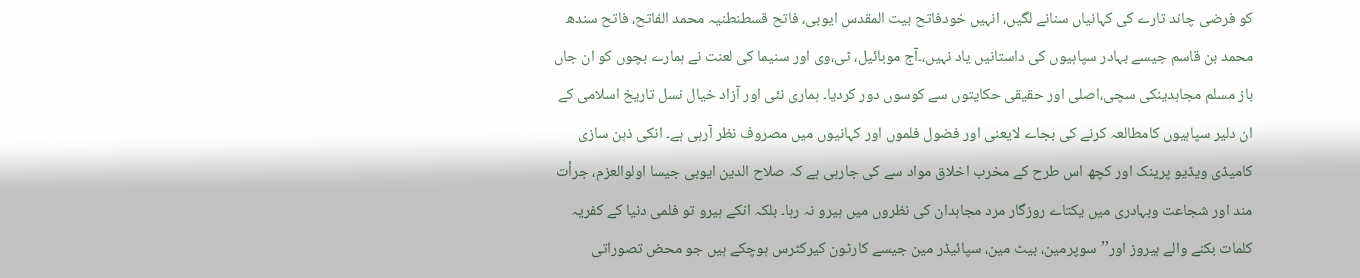کو فرضی چاند تارے کی کہانیاں سنانے لگیں، انہیں خودفاتح بیت المقدس ایوبی، فاتح قسطنطنیہ محمد الفاتح، فاتح سندھ محمد بن قاسم جیسے بہادر سپاہیوں کی داستانیں یاد نہیں،۔آج موبائیل، ٹی،وی اور سنیما کی لعنت نے ہمارے بچوں کو ان جاں باز مسلم مجاہدینکی سچی،اصلی اور حقیقی حکایتوں سے کوسوں دور کردیا۔ ہماری نئی اور آزاد خیال نسل تاریخ اسلامی کے ان دلیر سپاہیوں کامطالعہ کرنے کی بجاے لایعنی اور فضول فلموں اور کہانیوں میں مصروف نظر آرہی ہے۔ انکی ذہن سازی کامیڈی ویڈیو پرینک اور کچھ اس طرح کے مخرب اخلاق مواد سے کی جارہی ہے کہ صلاح الدین ایوبی جیسا اولوالعزم، جرأت مند اور شجاعت وبہادری میں یکتاے روزگار مرد مجاہدان کی نظروں میں ہیرو نہ رہا۔ بلکہ انکے ہیرو تو فلمی دنیا کے کفریہ کلمات بکنے والے ہیروز اور’’سوپرمین، بیٹ مین، سپائیڈر مین جیسے کارٹون کیرکٹرس ہوچکے ہیں جو محض تصوراتی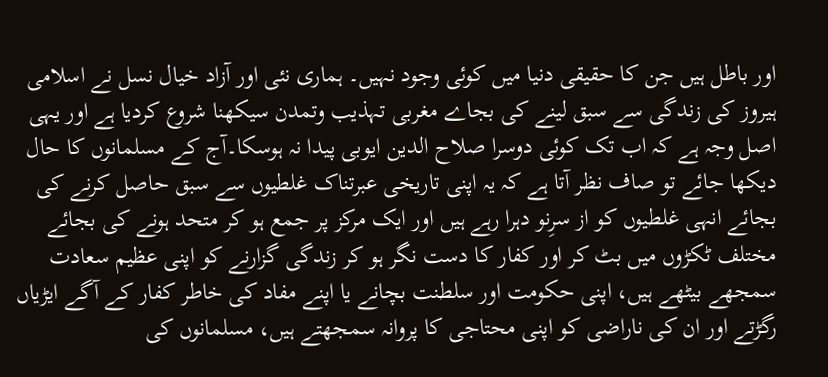اور باطل ہیں جن کا حقیقی دنیا میں کوئی وجود نہیں۔ ہماری نئی اور آزاد خیال نسل نے اسلامی ہیروز کی زندگی سے سبق لینے کی بجاے مغربی تہذیب وتمدن سیکھنا شروع کردیا ہے اور یہی اصل وجہ ہے کہ اب تک کوئی دوسرا صلاح الدین ایوبی پیدا نہ ہوسکا۔آج کے مسلمانوں کا حال دیکھا جائے تو صاف نظر آتا ہے کہ یہ اپنی تاریخی عبرتناک غلطیوں سے سبق حاصل کرنے کی بجائے انہی غلطیوں کو از سرِنو دہرا رہے ہیں اور ایک مرکز پر جمع ہو کر متحد ہونے کی بجائے مختلف ٹکڑوں میں بٹ کر اور کفار کا دست نگر ہو کر زندگی گزارنے کو اپنی عظیم سعادت سمجھے بیٹھے ہیں، اپنی حکومت اور سلطنت بچانے یا اپنے مفاد کی خاطر کفار کے آگے ایڑیاں رگڑتے اور ان کی ناراضی کو اپنی محتاجی کا پروانہ سمجھتے ہیں، مسلمانوں کی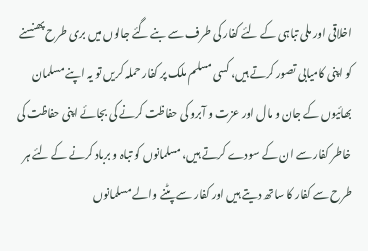اخلاقی اور ملی تباہی کے لئے کفار کی طرف سے بنے گئے جالوں میں بری طرح پھنسنے کو اپنی کامیابی تصور کرتے ہیں، کسی مسلم ملک پر کفار حملہ کریں تو یہ اپنے مسلمان بھائیوں کے جان و مال اور عزت و آبرو کی حفاظت کرنے کی بجائے اپنی حفاظت کی خاطر کفار سے ان کے سودے کرتے ہیں، مسلمانوں کو تباہ و برباد کرنے کے لئے ہر طرح سے کفار کا ساتھ دیتے ہیں اور کفار سے پٹنے والے مسلمانوں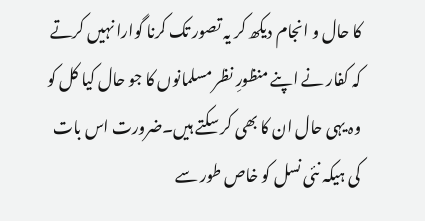کا حال و انجام دیکھ کر یہ تصور تک کرنا گوارا نہیں کرتے کہ کفار نے اپنے منظورِ نظر مسلمانوں کا جو حال کیا کل کو وہ یہی حال ان کا بھی کر سکتے ہیں۔ضرورت اس بات کی ہیکہ نئی نسل کو خاص طور سے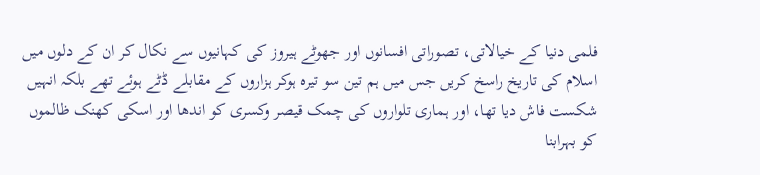فلمی دنیا کے خیالاتی، تصوراتی افسانوں اور جھوٹے ہیروز کی کہانیوں سے نکال کر ان کے دلوں میں اسلام کی تاریخ راسخ کریں جس میں ہم تین سو تیرہ ہوکر ہزاروں کے مقابلے ڈٹے ہوئے تھے بلکہ انہیں شکست فاش دیا تھا، اور ہماری تلواروں کی چمک قیصر وکسری کو اندھا اور اسکی کھنک ظالموں کو بہرابنا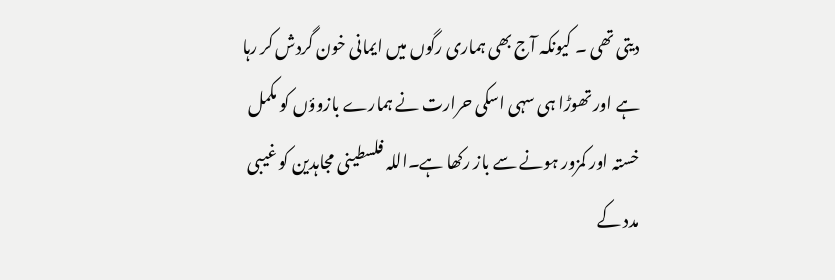دیتی تھی ۔ کیونکہ آج بھی ہماری رگوں میں ایمانی خون گردش کر رہا ہے اور تھوڑا ہی سہی اسکی حرارت نے ہمارے بازوؤں کو مکمل خستہ اور کمزور ہونے سے باز رکھا ہے۔اللہ فلسطینی مجاہدین کو غیبی مدد کے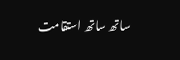ساتھ ساتھ استقامت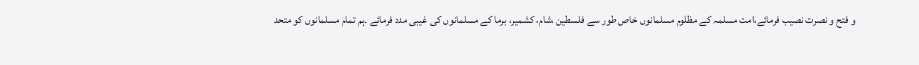و فتح و نصرت نصیب فرمائے،امت مسلمہ کے مظلوم مسلمانوں خاص طور سے فلسطین ،شام، کشمیر، برما کے مسلمانوں کی غیبی مدد فرمائے ۔ہم تمام مسلمانوں کو متحد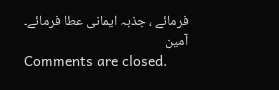فرمائے ، جذبہ ایمانی عطا فرمائے۔ آمین
Comments are closed.